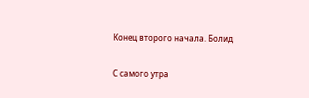Конец второго начала. Болид

С самого утра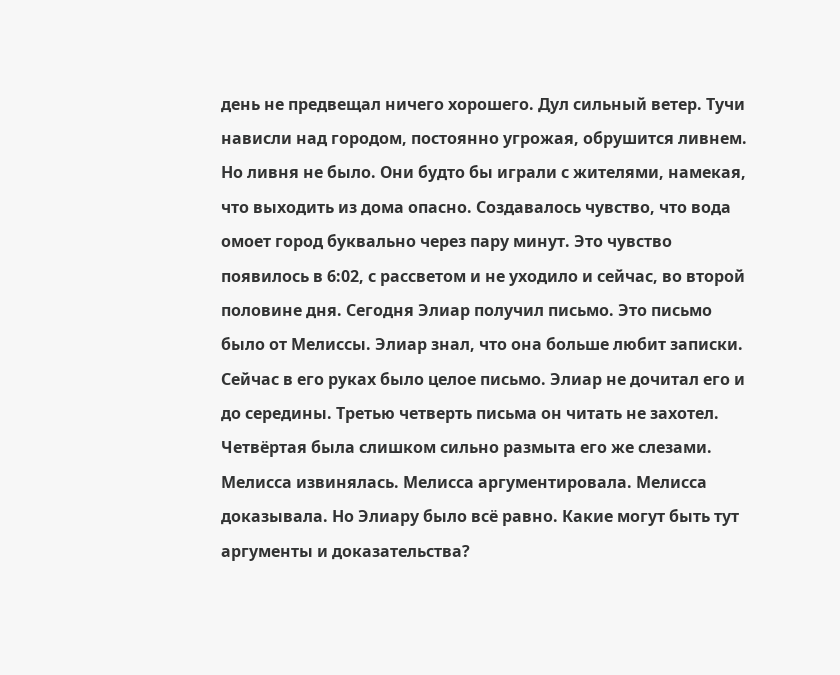день не предвещал ничего хорошего. Дул сильный ветер. Тучи нависли над городом, постоянно угрожая, обрушится ливнем. Но ливня не было. Они будто бы играли с жителями, намекая, что выходить из дома опасно. Создавалось чувство, что вода омоет город буквально через пару минут. Это чувство появилось в 6:02, с рассветом и не уходило и сейчас, во второй половине дня. Сегодня Элиар получил письмо. Это письмо было от Мелиссы. Элиар знал, что она больше любит записки. Сейчас в его руках было целое письмо. Элиар не дочитал его и до середины. Третью четверть письма он читать не захотел. Четвёртая была слишком сильно размыта его же слезами. Мелисса извинялась. Мелисса аргументировала. Мелисса доказывала. Но Элиару было всё равно. Какие могут быть тут аргументы и доказательства?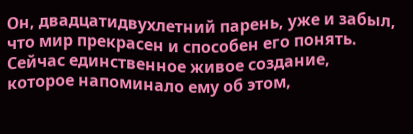Он, двадцатидвухлетний парень, уже и забыл, что мир прекрасен и способен его понять. Сейчас единственное живое создание, которое напоминало ему об этом,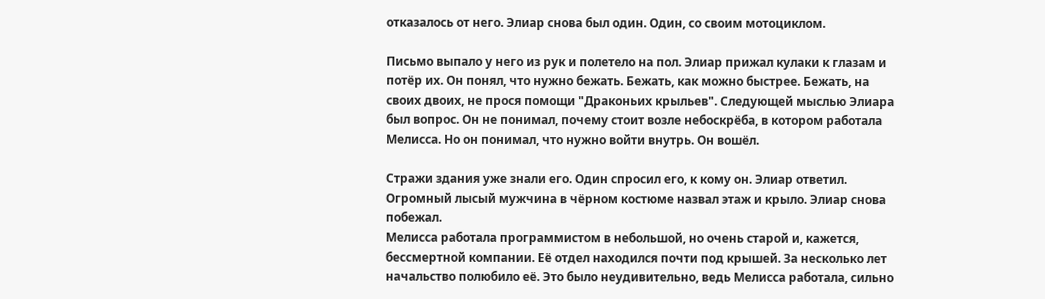отказалось от него. Элиар снова был один. Один, со своим мотоциклом.

Письмо выпало у него из рук и полетело на пол. Элиар прижал кулаки к глазам и потёр их. Он понял, что нужно бежать. Бежать, как можно быстрее. Бежать, на своих двоих, не прося помощи "Драконьих крыльев". Следующей мыслью Элиара был вопрос. Он не понимал, почему стоит возле небоскрёба, в котором работала Мелисса. Но он понимал, что нужно войти внутрь. Он вошёл.

Стражи здания уже знали его. Один спросил его, к кому он. Элиар ответил. Огромный лысый мужчина в чёрном костюме назвал этаж и крыло. Элиар снова побежал.
Мелисса работала программистом в небольшой, но очень старой и, кажется, бессмертной компании. Её отдел находился почти под крышей. За несколько лет начальство полюбило её. Это было неудивительно, ведь Мелисса работала, сильно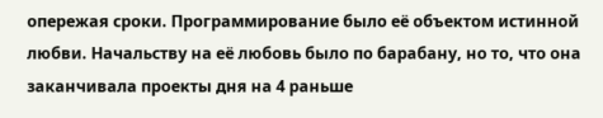опережая сроки. Программирование было её объектом истинной любви. Начальству на её любовь было по барабану, но то, что она заканчивала проекты дня на 4 раньше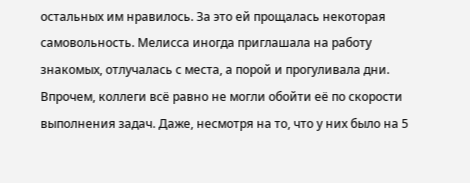остальных им нравилось. За это ей прощалась некоторая самовольность. Мелисса иногда приглашала на работу знакомых, отлучалась с места, а порой и прогуливала дни. Впрочем, коллеги всё равно не могли обойти её по скорости выполнения задач. Даже, несмотря на то, что у них было на 5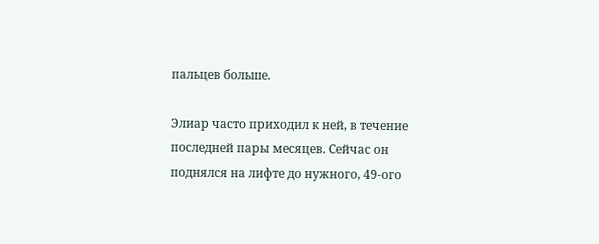пальцев больше.

Элиар часто приходил к ней, в течение последней пары месяцев. Сейчас он поднялся на лифте до нужного, 49-ого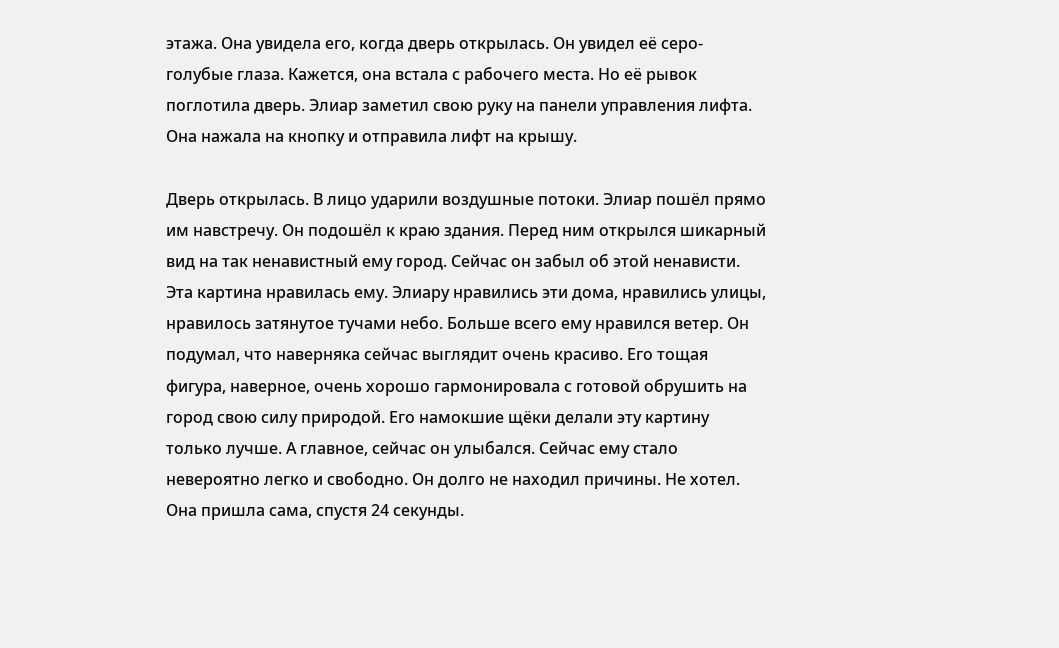этажа. Она увидела его, когда дверь открылась. Он увидел её серо-голубые глаза. Кажется, она встала с рабочего места. Но её рывок поглотила дверь. Элиар заметил свою руку на панели управления лифта. Она нажала на кнопку и отправила лифт на крышу.

Дверь открылась. В лицо ударили воздушные потоки. Элиар пошёл прямо им навстречу. Он подошёл к краю здания. Перед ним открылся шикарный вид на так ненавистный ему город. Сейчас он забыл об этой ненависти. Эта картина нравилась ему. Элиару нравились эти дома, нравились улицы, нравилось затянутое тучами небо. Больше всего ему нравился ветер. Он подумал, что наверняка сейчас выглядит очень красиво. Его тощая фигура, наверное, очень хорошо гармонировала с готовой обрушить на город свою силу природой. Его намокшие щёки делали эту картину только лучше. А главное, сейчас он улыбался. Сейчас ему стало невероятно легко и свободно. Он долго не находил причины. Не хотел. Она пришла сама, спустя 24 секунды.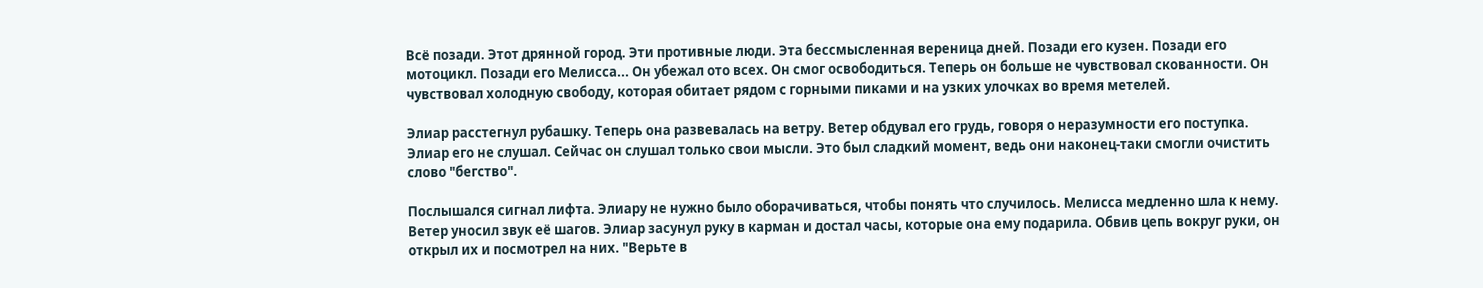Всё позади. Этот дрянной город. Эти противные люди. Эта бессмысленная вереница дней. Позади его кузен. Позади его мотоцикл. Позади его Мелисса... Он убежал ото всех. Он смог освободиться. Теперь он больше не чувствовал скованности. Он чувствовал холодную свободу, которая обитает рядом с горными пиками и на узких улочках во время метелей.

Элиар расстегнул рубашку. Теперь она развевалась на ветру. Ветер обдувал его грудь, говоря о неразумности его поступка. Элиар его не слушал. Сейчас он слушал только свои мысли. Это был сладкий момент, ведь они наконец-таки смогли очистить слово "бегство".

Послышался сигнал лифта. Элиару не нужно было оборачиваться, чтобы понять что случилось. Мелисса медленно шла к нему. Ветер уносил звук её шагов. Элиар засунул руку в карман и достал часы, которые она ему подарила. Обвив цепь вокруг руки, он открыл их и посмотрел на них. "Верьте в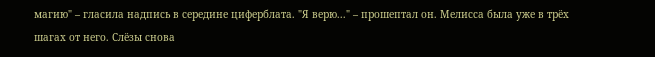магию" – гласила надпись в середине циферблата. "Я верю..." – прошептал он. Мелисса была уже в трёх шагах от него. Слёзы снова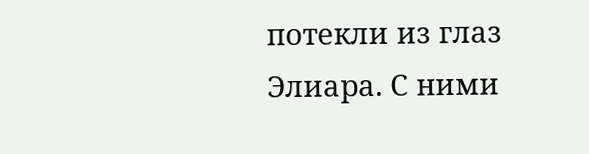потекли из глаз Элиара. С ними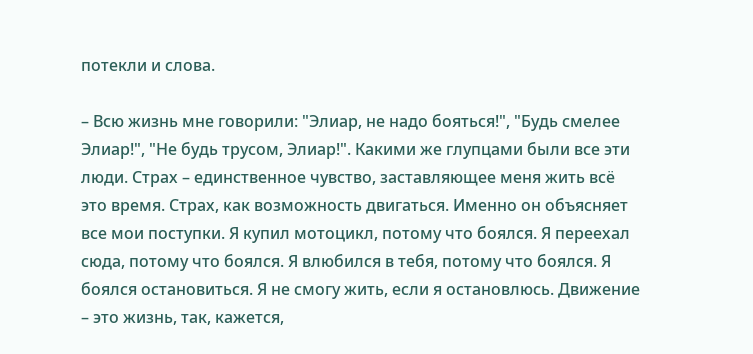потекли и слова.

– Всю жизнь мне говорили: "Элиар, не надо бояться!", "Будь смелее Элиар!", "Не будь трусом, Элиар!". Какими же глупцами были все эти люди. Страх – единственное чувство, заставляющее меня жить всё это время. Страх, как возможность двигаться. Именно он объясняет все мои поступки. Я купил мотоцикл, потому что боялся. Я переехал сюда, потому что боялся. Я влюбился в тебя, потому что боялся. Я боялся остановиться. Я не смогу жить, если я остановлюсь. Движение – это жизнь, так, кажется,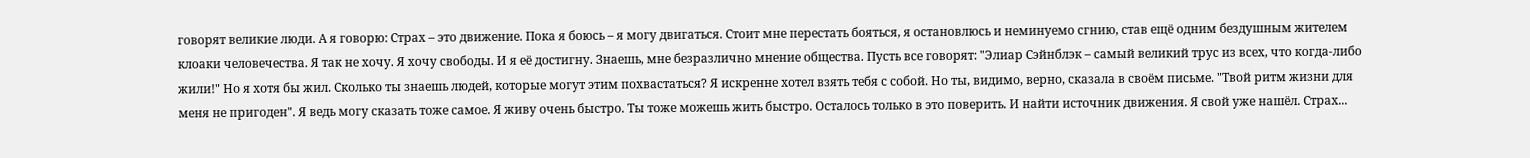говорят великие люди. А я говорю: Страх – это движение. Пока я боюсь – я могу двигаться. Стоит мне перестать бояться, я остановлюсь и неминуемо сгнию, став ещё одним бездушным жителем клоаки человечества. Я так не хочу. Я хочу свободы. И я её достигну. Знаешь, мне безразлично мнение общества. Пусть все говорят: "Элиар Сэйнблэк – самый великий трус из всех, что когда-либо жили!" Но я хотя бы жил. Сколько ты знаешь людей, которые могут этим похвастаться? Я искренне хотел взять тебя с собой. Но ты, видимо, верно, сказала в своём письме. "Твой ритм жизни для меня не пригоден". Я ведь могу сказать тоже самое. Я живу очень быстро. Ты тоже можешь жить быстро. Осталось только в это поверить. И найти источник движения. Я свой уже нашёл. Страх...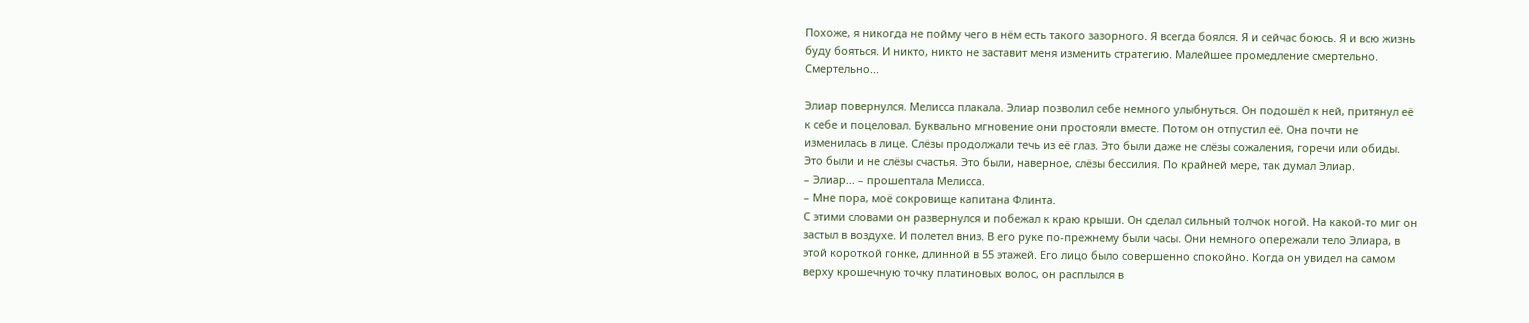Похоже, я никогда не пойму чего в нём есть такого зазорного. Я всегда боялся. Я и сейчас боюсь. Я и всю жизнь буду бояться. И никто, никто не заставит меня изменить стратегию. Малейшее промедление смертельно. Смертельно...

Элиар повернулся. Мелисса плакала. Элиар позволил себе немного улыбнуться. Он подошёл к ней, притянул её к себе и поцеловал. Буквально мгновение они простояли вместе. Потом он отпустил её. Она почти не изменилась в лице. Слёзы продолжали течь из её глаз. Это были даже не слёзы сожаления, горечи или обиды. Это были и не слёзы счастья. Это были, наверное, слёзы бессилия. По крайней мере, так думал Элиар.
– Элиар... – прошептала Мелисса.
– Мне пора, моё сокровище капитана Флинта.
С этими словами он развернулся и побежал к краю крыши. Он сделал сильный толчок ногой. На какой-то миг он застыл в воздухе. И полетел вниз. В его руке по-прежнему были часы. Они немного опережали тело Элиара, в этой короткой гонке, длинной в 55 этажей. Его лицо было совершенно спокойно. Когда он увидел на самом верху крошечную точку платиновых волос, он расплылся в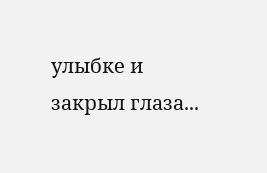улыбке и закрыл глаза...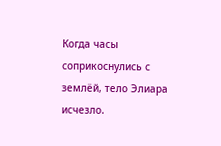Когда часы соприкоснулись с землёй, тело Элиара исчезло.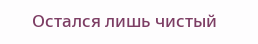Остался лишь чистый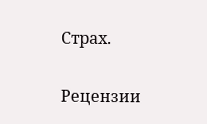Страх.


Рецензии